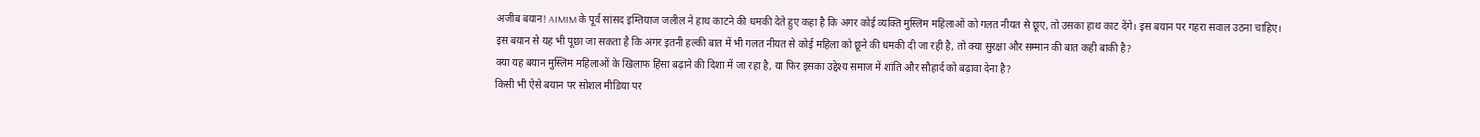अजीब बयान! AIMIM के पूर्व सांसद इम्तियाज जलील ने हाथ काटने की धमकी देते हुए कहा है कि अगर कोई व्यक्ति मुस्लिम महिलाओं को गलत नीयत से छूए, तो उसका हाथ काट देंगे। इस बयान पर गहरा सवाल उठना चाहिए।
इस बयान से यह भी पूछा जा सकता है कि अगर इतनी हल्की बात में भी गलत नीयत से कोई महिला को छूने की धमकी दी जा रही है, तो क्या सुरक्षा और सम्मान की बात कही बाकी है?
क्या यह बयान मुस्लिम महिलाओं के खिलाफ हिंसा बढ़ाने की दिशा में जा रहा है, या फिर इसका उद्देश्य समाज में शांति और सौहार्द को बढ़ावा देना है?
किसी भी ऐसे बयान पर सोशल मीडिया पर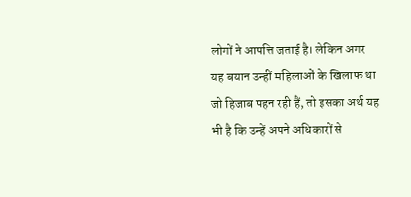लोगों ने आपत्ति जताई है। लेकिन अगर यह बयान उन्हीं महिलाओं के खिलाफ था जो हिजाब पहन रही हैं, तो इसका अर्थ यह भी है कि उन्हें अपने अधिकारों से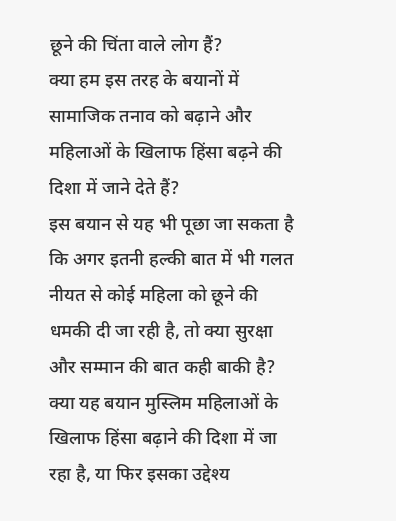छूने की चिंता वाले लोग हैं?
क्या हम इस तरह के बयानों में सामाजिक तनाव को बढ़ाने और महिलाओं के खिलाफ हिंसा बढ़ने की दिशा में जाने देते हैं?
इस बयान से यह भी पूछा जा सकता है कि अगर इतनी हल्की बात में भी गलत नीयत से कोई महिला को छूने की धमकी दी जा रही है, तो क्या सुरक्षा और सम्मान की बात कही बाकी है?
क्या यह बयान मुस्लिम महिलाओं के खिलाफ हिंसा बढ़ाने की दिशा में जा रहा है, या फिर इसका उद्देश्य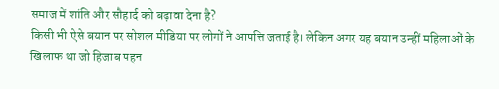समाज में शांति और सौहार्द को बढ़ावा देना है?
किसी भी ऐसे बयान पर सोशल मीडिया पर लोगों ने आपत्ति जताई है। लेकिन अगर यह बयान उन्हीं महिलाओं के खिलाफ था जो हिजाब पहन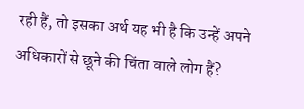रही हैं, तो इसका अर्थ यह भी है कि उन्हें अपने अधिकारों से छूने की चिंता वाले लोग हैं?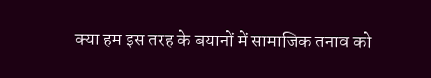क्या हम इस तरह के बयानों में सामाजिक तनाव को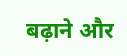बढ़ाने और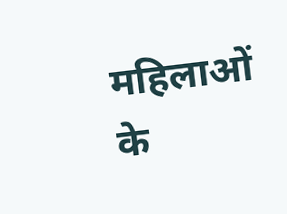महिलाओं के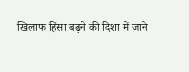खिलाफ हिंसा बढ़ने की दिशा में जाने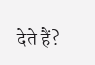देते हैं?